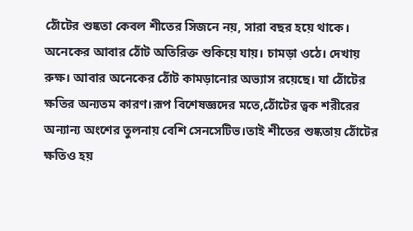ঠোঁটের শুষ্কতা কেবল শীতের সিজনে নয়, সারা বছর হয়ে থাকে। অনেকের আবার ঠোঁট অতিরিক্ত শুকিয়ে যায়। চামড়া ওঠে। দেখায় রুক্ষ। আবার অনেকের ঠোঁট কামড়ানোর অভ্যাস রয়েছে। যা ঠোঁটের ক্ষতির অন্যতম কারণ।রূপ বিশেষজ্ঞদের মতে,ঠোঁটের ত্বক শরীরের অন্যান্য অংশের তুলনায় বেশি সেনসেটিভ।তাই শীতের শুষ্কতায় ঠোঁটের ক্ষতিও হয়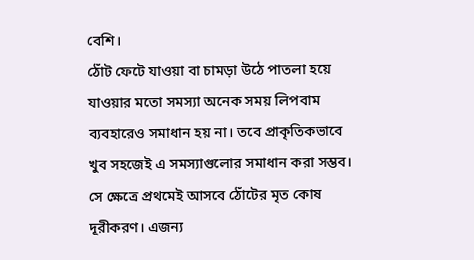বেশি।
ঠোঁট ফেটে যাওয়া বা চামড়া উঠে পাতলা হয়ে যাওয়ার মতো সমস্যা অনেক সময় লিপবাম ব্যবহারেও সমাধান হয় না। তবে প্রাকৃতিকভাবে খুব সহজেই এ সমস্যাগুলোর সমাধান করা সম্ভব। সে ক্ষেত্রে প্রথমেই আসবে ঠোঁটের মৃত কোষ দূরীকরণ। এজন্য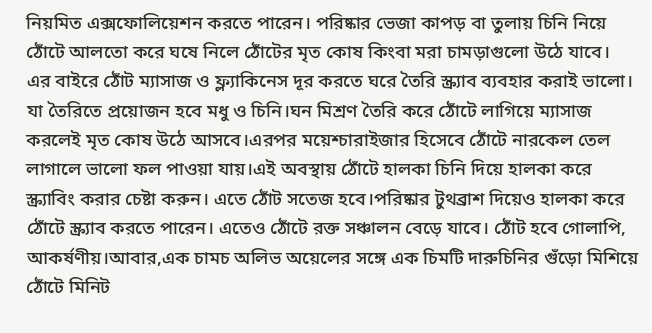নিয়মিত এক্সফোলিয়েশন করতে পারেন। পরিষ্কার ভেজা কাপড় বা তুলায় চিনি নিয়ে ঠোঁটে আলতো করে ঘষে নিলে ঠোঁটের মৃত কোষ কিংবা মরা চামড়াগুলো উঠে যাবে। এর বাইরে ঠোঁট ম্যাসাজ ও ফ্ল্যাকিনেস দূর করতে ঘরে তৈরি স্ক্র্যাব ব্যবহার করাই ভালো। যা তৈরিতে প্রয়োজন হবে মধু ও চিনি।ঘন মিশ্রণ তৈরি করে ঠোঁটে লাগিয়ে ম্যাসাজ করলেই মৃত কোষ উঠে আসবে।এরপর ময়েশ্চারাইজার হিসেবে ঠোঁটে নারকেল তেল লাগালে ভালো ফল পাওয়া যায়।এই অবস্থায় ঠোঁটে হালকা চিনি দিয়ে হালকা করে স্ক্র্যাবিং করার চেষ্টা করুন। এতে ঠোঁট সতেজ হবে।পরিষ্কার টুথব্রাশ দিয়েও হালকা করে ঠোঁটে স্ক্র্যাব করতে পারেন। এতেও ঠোঁটে রক্ত সঞ্চালন বেড়ে যাবে। ঠোঁট হবে গোলাপি, আকর্ষণীয়।আবার,এক চামচ অলিভ অয়েলের সঙ্গে এক চিমটি দারুচিনির গুঁড়ো মিশিয়ে ঠোঁটে মিনিট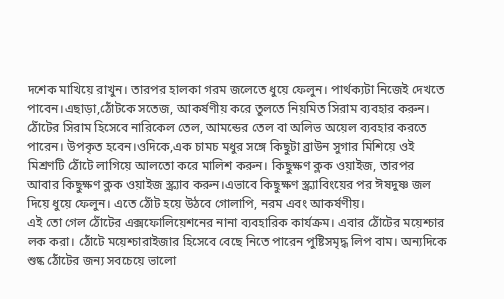দশেক মাখিয়ে রাখুন। তারপর হালকা গরম জলেতে ধুয়ে ফেলুন। পার্থক্যটা নিজেই দেখতে পাবেন।এছাড়া,ঠোঁটকে সতেজ, আকর্ষণীয় করে তুলতে নিয়মিত সিরাম ব্যবহার করুন। ঠোঁটের সিরাম হিসেবে নারিকেল তেল, আমন্ডের তেল বা অলিভ অয়েল ব্যবহার করতে পারেন। উপকৃত হবেন।ওদিকে,এক চামচ মধুর সঙ্গে কিছুটা ব্রাউন সুগার মিশিয়ে ওই মিশ্রণটি ঠোঁটে লাগিয়ে আলতো করে মালিশ করুন। কিছুক্ষণ ক্লক ওয়াইজ, তারপর আবার কিছুক্ষণ ক্লক ওয়াইজ স্ক্র্যাব করুন।এভাবে কিছুক্ষণ স্ক্র্যাবিংয়ের পর ঈষদুষ্ণ জল দিয়ে ধুয়ে ফেলুন। এতে ঠোঁট হয়ে উঠবে গোলাপি, নরম এবং আকর্ষণীয়।
এই তো গেল ঠোঁটের এক্সফোলিয়েশনের নানা ব্যবহারিক কার্যক্রম। এবার ঠোঁটের ময়েশ্চার লক করা। ঠোঁটে ময়েশ্চারাইজার হিসেবে বেছে নিতে পারেন পুষ্টিসমৃদ্ধ লিপ বাম। অন্যদিকে শুষ্ক ঠোঁটের জন্য সবচেয়ে ভালো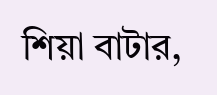শিয়া বাটার,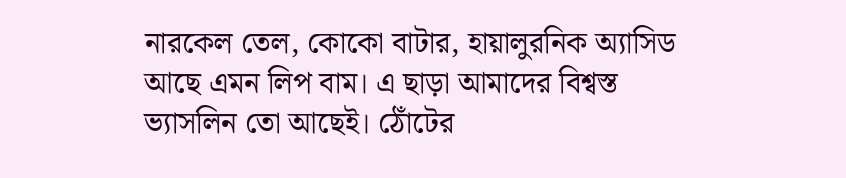নারকেল তেল, কোকো বাটার, হায়ালুরনিক অ্যাসিড আছে এমন লিপ বাম। এ ছাড়া আমাদের বিশ্বস্ত ভ্যাসলিন তো আছেই। ঠোঁটের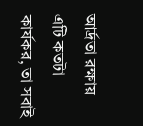আর্দ্রতা রক্ষায় এটি কতটা কার্যকর, তা সবাই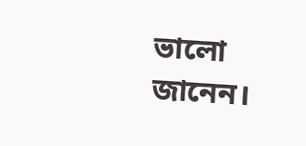ভালো জানেন।